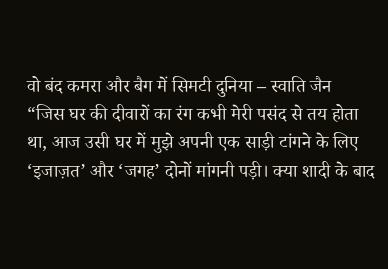वो बंद कमरा और बैग में सिमटी दुनिया – स्वाति जैन
“जिस घर की दीवारों का रंग कभी मेरी पसंद से तय होता था, आज उसी घर में मुझे अपनी एक साड़ी टांगने के लिए ‘इजाज़त’ और ‘जगह’ दोनों मांगनी पड़ी। क्या शादी के बाद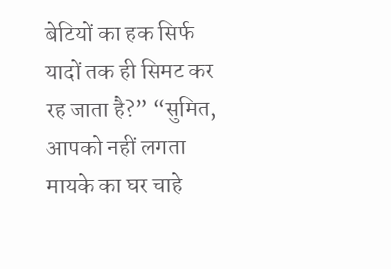बेटियों का हक सिर्फ यादों तक ही सिमट कर रह जाता है?” “सुमित, आपको नहीं लगता मायके का घर चाहे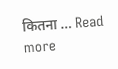कितना … Read more